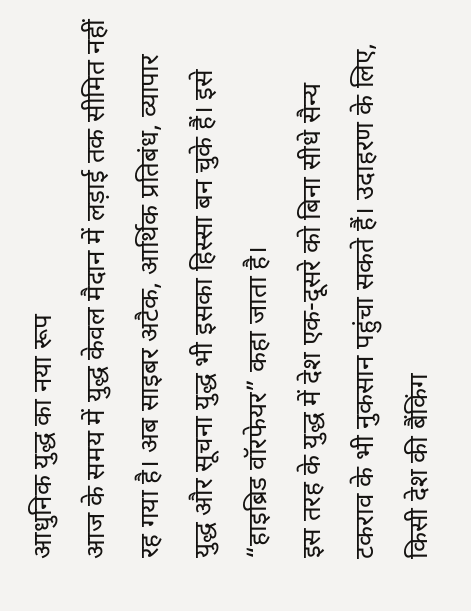आधुनिक युद्ध का नया रूप
आज के समय में युद्ध केवल मैदान में लड़ाई तक सीमित नहीं रह गया है। अब साइबर अटैक, आर्थिक प्रतिबंध, व्यापार युद्ध और सूचना युद्ध भी इसका हिस्सा बन चुके हैं। इसे “हाइब्रिड वॉरफेयर” कहा जाता है।
इस तरह के युद्ध में देश एक-दूसरे को बिना सीधे सैन्य टकराव के भी नुकसान पहुंचा सकते हैं। उदाहरण के लिए, किसी देश की बैंकिंग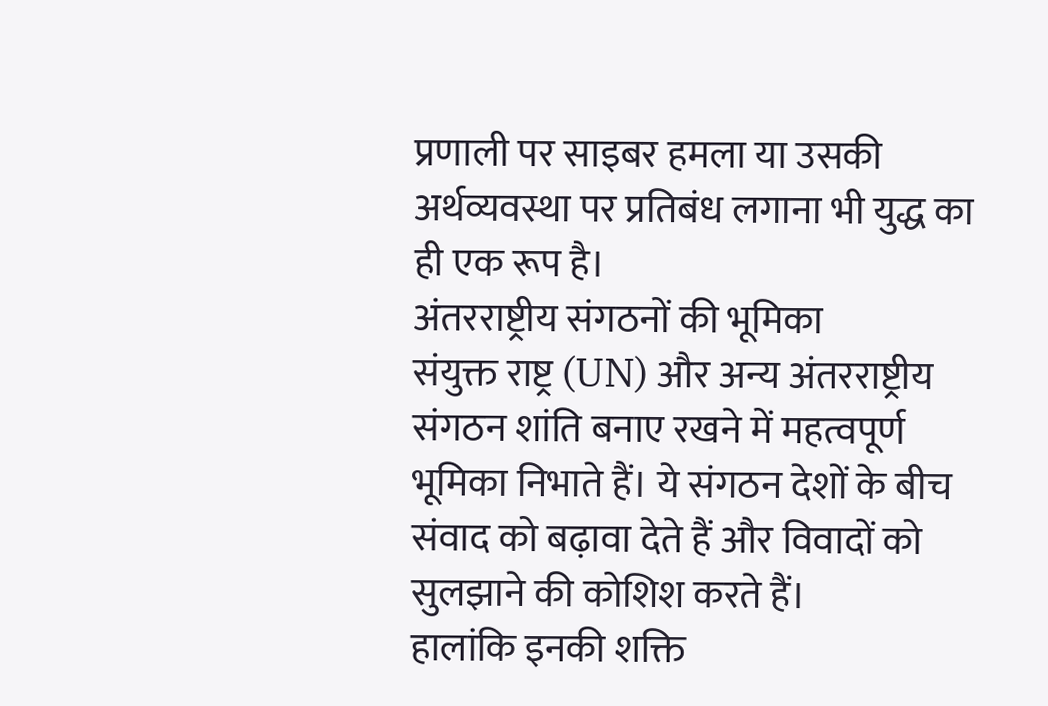प्रणाली पर साइबर हमला या उसकी अर्थव्यवस्था पर प्रतिबंध लगाना भी युद्ध का ही एक रूप है।
अंतरराष्ट्रीय संगठनों की भूमिका
संयुक्त राष्ट्र (UN) और अन्य अंतरराष्ट्रीय संगठन शांति बनाए रखने में महत्वपूर्ण भूमिका निभाते हैं। ये संगठन देशों के बीच संवाद को बढ़ावा देते हैं और विवादों को सुलझाने की कोशिश करते हैं।
हालांकि इनकी शक्ति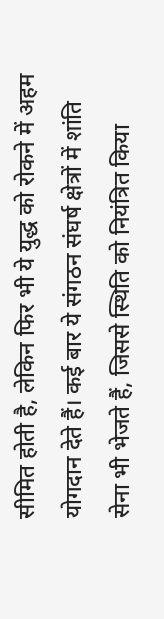सीमित होती है, लेकिन फिर भी ये युद्ध को रोकने में अहम योगदान देते हैं। कई बार ये संगठन संघर्ष क्षेत्रों में शांति सेना भी भेजते हैं, जिससे स्थिति को नियंत्रित किया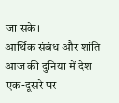जा सके।
आर्थिक संबंध और शांति
आज की दुनिया में देश एक-दूसरे पर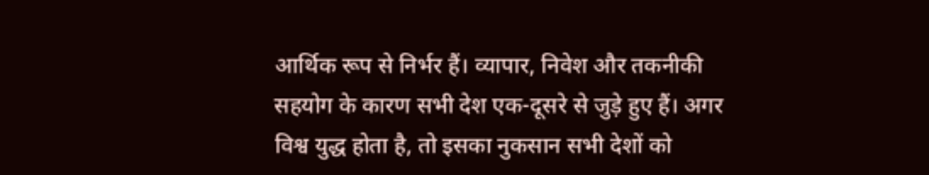आर्थिक रूप से निर्भर हैं। व्यापार, निवेश और तकनीकी सहयोग के कारण सभी देश एक-दूसरे से जुड़े हुए हैं। अगर विश्व युद्ध होता है, तो इसका नुकसान सभी देशों को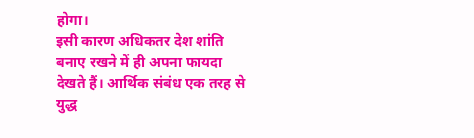होगा।
इसी कारण अधिकतर देश शांति बनाए रखने में ही अपना फायदा देखते हैं। आर्थिक संबंध एक तरह से युद्ध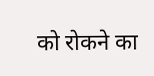को रोकने का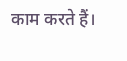काम करते हैं।